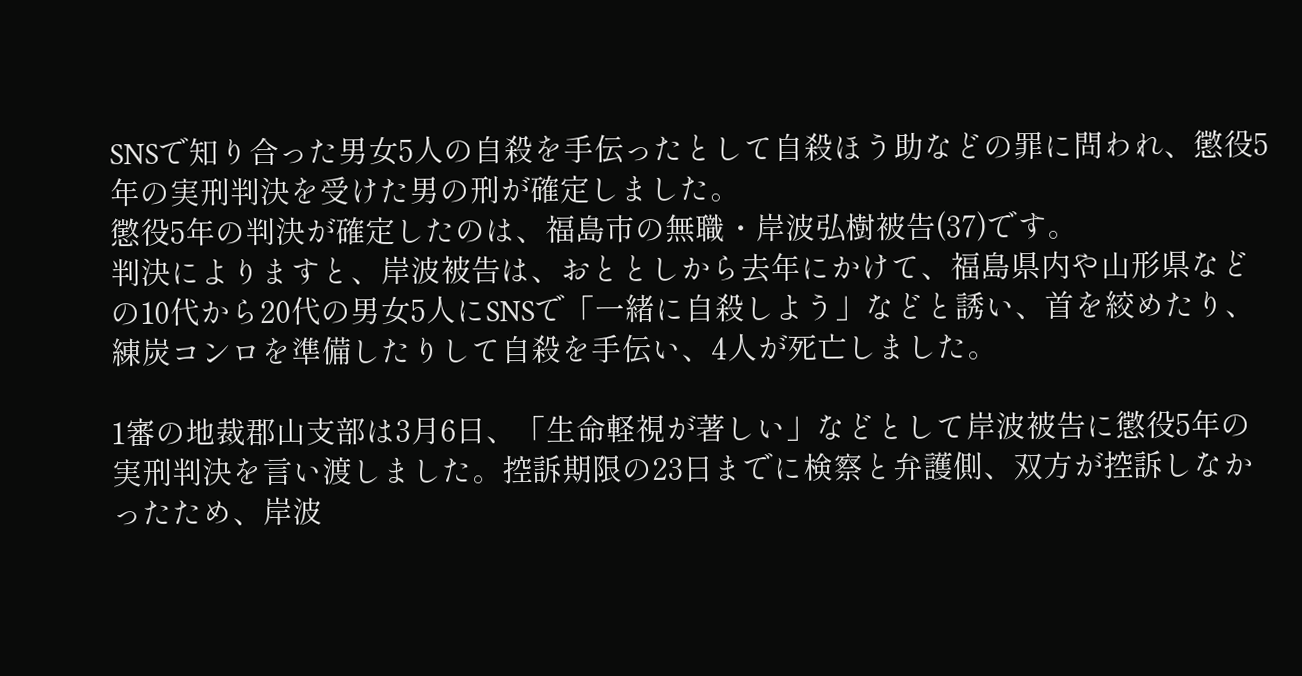SNSで知り合った男女5人の自殺を手伝ったとして自殺ほう助などの罪に問われ、懲役5年の実刑判決を受けた男の刑が確定しました。
懲役5年の判決が確定したのは、福島市の無職・岸波弘樹被告(37)です。
判決によりますと、岸波被告は、おととしから去年にかけて、福島県内や山形県などの10代から20代の男女5人にSNSで「一緒に自殺しよう」などと誘い、首を絞めたり、練炭コンロを準備したりして自殺を手伝い、4人が死亡しました。

1審の地裁郡山支部は3月6日、「生命軽視が著しい」などとして岸波被告に懲役5年の実刑判決を言い渡しました。控訴期限の23日までに検察と弁護側、双方が控訴しなかったため、岸波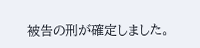被告の刑が確定しました。